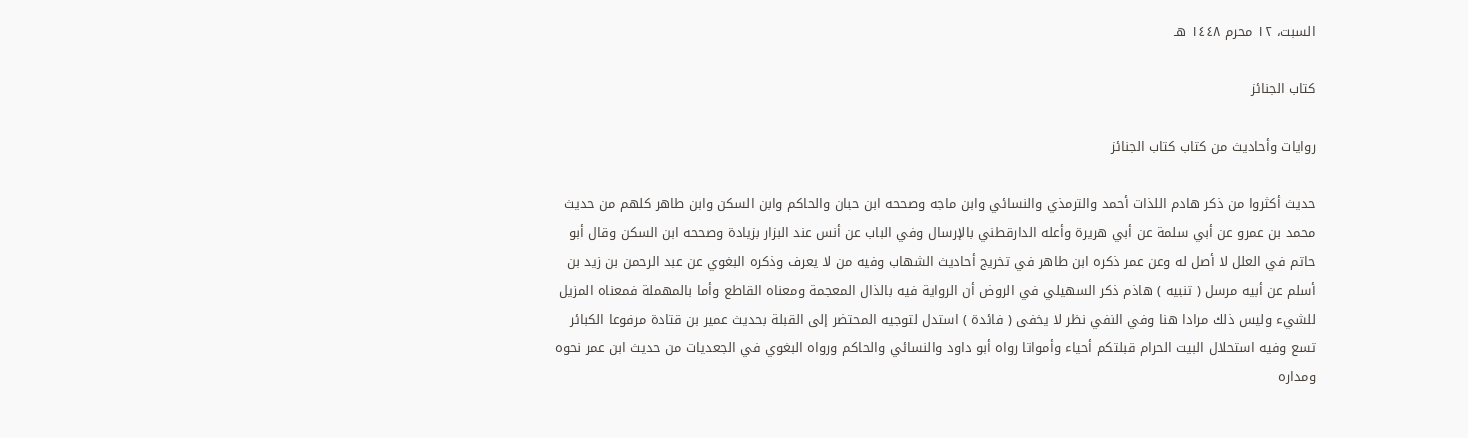السبت، ١٢ محرم ١٤٤٨ هـ

كتاب الجنائز

روايات وأحاديث من كتاب كتاب الجنائز

حديث أكثروا من ذكر هادم اللذات أحمد والترمذي والنسائي وابن ماجه وصححه ابن حبان والحاكم وابن السكن وابن طاهر كلهم من حديث محمد بن عمرو عن أبي سلمة عن أبي هريرة وأعله الدارقطني بالإرسال وفي الباب عن أنس عند البزار بزيادة وصححه ابن السكن وقال أبو حاتم في العلل لا أصل له وعن عمر ذكره ابن طاهر في تخريج أحاديث الشهاب وفيه من لا يعرف وذكره البغوي عن عبد الرحمن بن زيد بن أسلم عن أبيه مرسل ( تنبيه ) هاذم ذكر السهيلي في الروض أن الرواية فيه بالذال المعجمة ومعناه القاطع وأما بالمهملة فمعناه المزيل للشيء وليس ذلك مرادا هنا وفي النفي نظر لا يخفى ( فائدة ) استدل لتوجيه المحتضر إلى القبلة بحديث عمير بن قتادة مرفوعا الكبائر تسع وفيه استحلال البيت الحرام قبلتكم أحياء وأمواتا رواه أبو داود والنسائي والحاكم ورواه البغوي في الجعديات من حديث ابن عمر نحوه ومداره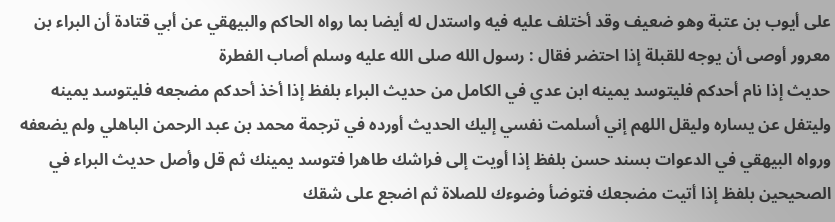على أيوب بن عتبة وهو ضعيف وقد أختلف عليه فيه واستدل له أيضا بما رواه الحاكم والبيهقي عن أبي قتادة أن البراء بن معرور أوصى أن يوجه للقبلة إذا احتضر فقال : رسول الله صلى الله عليه وسلم أصاب الفطرة
حديث إذا نام أحدكم فليتوسد يمينه ابن عدي في الكامل من حديث البراء بلفظ إذا أخذ أحدكم مضجعه فليتوسد يمينه وليتفل عن يساره وليقل اللهم إني أسلمت نفسي إليك الحديث أورده في ترجمة محمد بن عبد الرحمن الباهلي ولم يضعفه ورواه البيهقي في الدعوات بسند حسن بلفظ إذا أويت إلى فراشك طاهرا فتوسد يمينك ثم قل وأصل حديث البراء في الصحيحين بلفظ إذا أتيت مضجعك فتوضأ وضوءك للصلاة ثم اضجع على شقك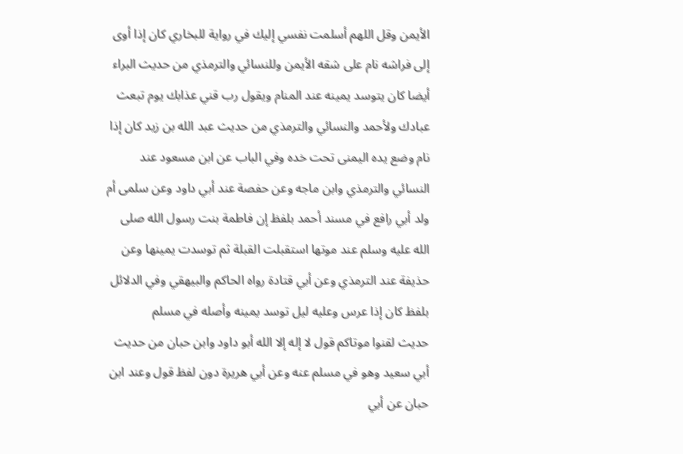الأيمن وقل اللهم أسلمت نفسي إليك في رواية للبخاري كان إذا أوى إلى فراشه نام على شقه الأيمن وللنسائي والترمذي من حديث البراء أيضا كان يتوسد يمينه عند المنام ويقول رب قني عذابك يوم تبعث عبادك ولأحمد والنسائي والترمذي من حديث عبد الله بن زيد كان إذا نام وضع يده اليمنى تحت خده وفي الباب عن ابن مسعود عند النسائي والترمذي وابن ماجه وعن حفصة عند أبي داود وعن سلمى أم ولد أبي رافع في مسند أحمد بلفظ إن فاطمة بنت رسول الله صلى الله عليه وسلم عند موتها استقبلت القبلة ثم توسدت يمينها وعن حذيفة عند الترمذي وعن أبي قتادة رواه الحاكم والبيهقي وفي الدلائل بلفظ كان إذا عرس وعليه ليل توسد يمينه وأصله في مسلم
حديث لقنوا موتاكم قول لا إله إلا الله أبو داود وابن حبان من حديث أبي سعيد وهو في مسلم عنه وعن أبي هريرة دون لفظ قول وعند ابن حبان عن أبي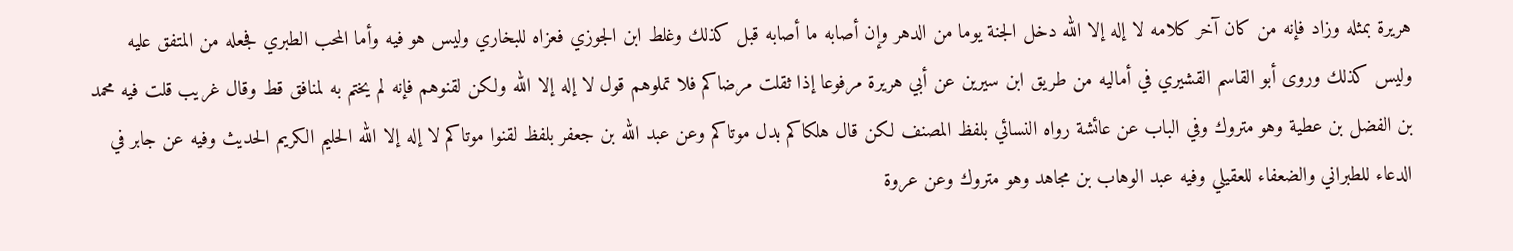هريرة بمثله وزاد فإنه من كان آخر كلامه لا إله إلا الله دخل الجنة يوما من الدهر وإن أصابه ما أصابه قبل كذلك وغلط ابن الجوزي فعزاه للبخاري وليس هو فيه وأما المحب الطبري فجعله من المتفق عليه وليس كذلك وروى أبو القاسم القشيري في أماليه من طريق ابن سيرين عن أبي هريرة مرفوعا إذا ثقلت مرضاكم فلا تملوهم قول لا إله إلا الله ولكن لقنوهم فإنه لم يختم به لمنافق قط وقال غريب قلت فيه محمد بن الفضل بن عطية وهو متروك وفي الباب عن عائشة رواه النسائي بلفظ المصنف لكن قال هلكاكم بدل موتاكم وعن عبد الله بن جعفر بلفظ لقنوا موتاكم لا إله إلا الله الحليم الكريم الحديث وفيه عن جابر في الدعاء للطبراني والضعفاء للعقيلي وفيه عبد الوهاب بن مجاهد وهو متروك وعن عروة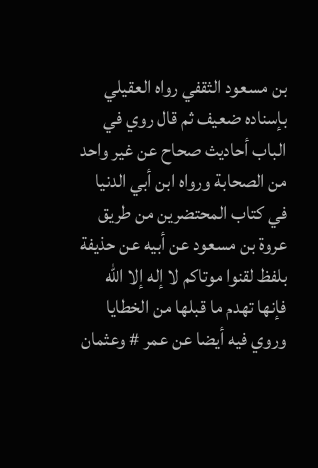بن مسعود الثقفي رواه العقيلي بإسناده ضعيف ثم قال روي في الباب أحاديث صحاح عن غير واحد من الصحابة ورواه ابن أبي الدنيا في كتاب المحتضرين من طريق عروة بن مسعود عن أبيه عن حذيفة بلفظ لقنوا موتاكم لا إله إلا الله فإنها تهدم ما قبلها من الخطايا وروي فيه أيضا عن عمر # وعثمان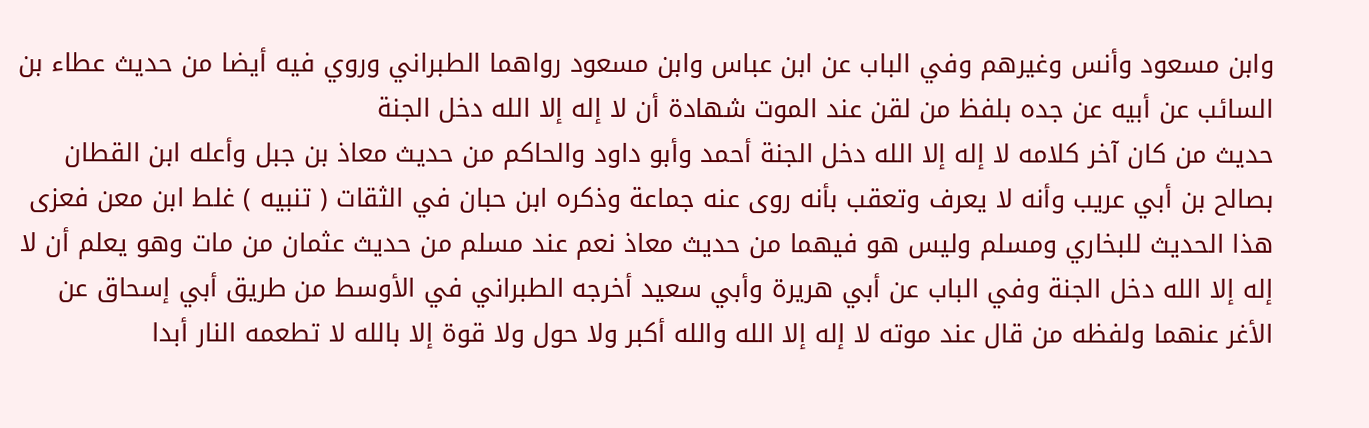وابن مسعود وأنس وغيرهم وفي الباب عن ابن عباس وابن مسعود رواهما الطبراني وروي فيه أيضا من حديث عطاء بن السائب عن أبيه عن جده بلفظ من لقن عند الموت شهادة أن لا إله إلا الله دخل الجنة
حديث من كان آخر كلامه لا إله إلا الله دخل الجنة أحمد وأبو داود والحاكم من حديث معاذ بن جبل وأعله ابن القطان بصالح بن أبي عريب وأنه لا يعرف وتعقب بأنه روى عنه جماعة وذكره ابن حبان في الثقات ( تنبيه ) غلط ابن معن فعزى هذا الحديث للبخاري ومسلم وليس هو فيهما من حديث معاذ نعم عند مسلم من حديث عثمان من مات وهو يعلم أن لا إله إلا الله دخل الجنة وفي الباب عن أبي هريرة وأبي سعيد أخرجه الطبراني في الأوسط من طريق أبي إسحاق عن الأغر عنهما ولفظه من قال عند موته لا إله إلا الله والله أكبر ولا حول ولا قوة إلا بالله لا تطعمه النار أبدا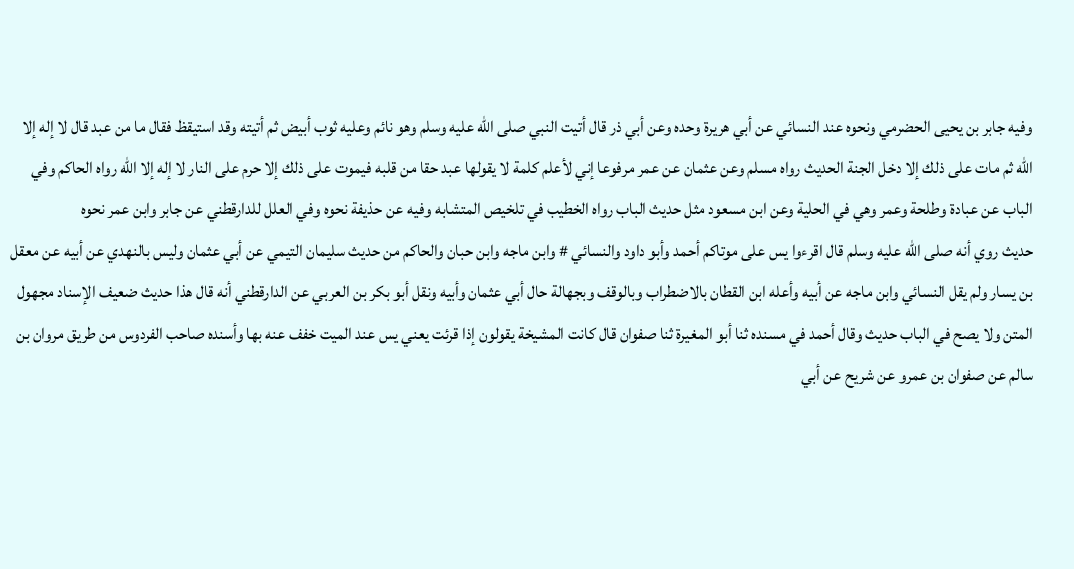وفيه جابر بن يحيى الحضرمي ونحوه عند النسائي عن أبي هريرة وحده وعن أبي ذر قال أتيت النبي صلى الله عليه وسلم وهو نائم وعليه ثوب أبيض ثم أتيته وقد استيقظ فقال ما من عبد قال لا إله إلا الله ثم مات على ذلك إلا دخل الجنة الحديث رواه مسلم وعن عثمان عن عمر مرفوعا إني لأعلم كلمة لا يقولها عبد حقا من قلبه فيموت على ذلك إلا حرم على النار لا إله إلا الله رواه الحاكم وفي الباب عن عبادة وطلحة وعمر وهي في الحلية وعن ابن مسعود مثل حديث الباب رواه الخطيب في تلخيص المتشابه وفيه عن حذيفة نحوه وفي العلل للدارقطني عن جابر وابن عمر نحوه
حديث روي أنه صلى الله عليه وسلم قال اقرءوا يس على موتاكم أحمد وأبو داود والنسائي # وابن ماجه وابن حبان والحاكم من حديث سليمان التيمي عن أبي عثمان وليس بالنهدي عن أبيه عن معقل بن يسار ولم يقل النسائي وابن ماجه عن أبيه وأعله ابن القطان بالاضطراب وبالوقف وبجهالة حال أبي عثمان وأبيه ونقل أبو بكر بن العربي عن الدارقطني أنه قال هذا حديث ضعيف الإسناد مجهول المتن ولا يصح في الباب حديث وقال أحمد في مسنده ثنا أبو المغيرة ثنا صفوان قال كانت المشيخة يقولون إذا قرئت يعني يس عند الميت خفف عنه بها وأسنده صاحب الفردوس من طريق مروان بن سالم عن صفوان بن عمرو عن شريح عن أبي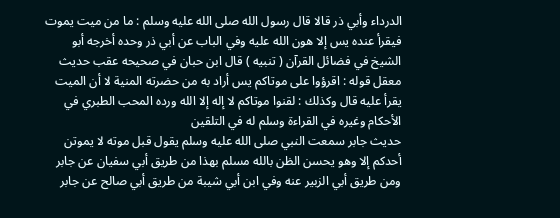الدرداء وأبي ذر قالا قال رسول الله صلى الله عليه وسلم : ما من ميت يموت فيقرأ عنده يس إلا هون الله عليه وفي الباب عن أبي ذر وحده أخرجه أبو الشيخ في فضائل القرآن ( تنبيه ) قال ابن حبان في صحيحه عقب حديث معقل قوله : اقرؤوا على موتاكم يس أراد به من حضرته المنية لا أن الميت يقرأ عليه قال وكذلك : لقنوا موتاكم لا إله إلا الله ورده المحب الطبري في الأحكام وغيره في القراءة وسلم له في التلقين
حديث جابر سمعت النبي صلى الله عليه وسلم يقول قبل موته لا يموتن أحدكم إلا وهو يحسن الظن بالله مسلم بهذا من طريق أبي سفيان عن جابر ومن طريق أبي الزبير عنه وفي ابن أبي شيبة من طريق أبي صالح عن جابر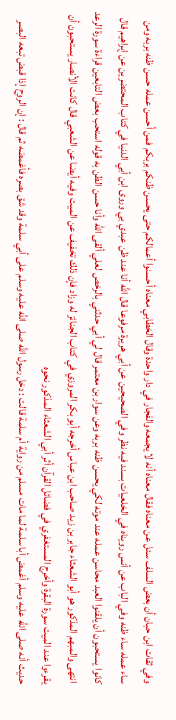وفي ثقات ابن حبان أن بعض السلف سئل عن معناه فقال معناه أنه لا يجمعه والفجار في دار واحدة وقال الخطابي معناه أحسنوا أعمالكم حتى يحسن ظنكم بربكم فمن أحسن عمله حسن ظنه بربه ومن ساء عمله ساء ظنه وفي الباب عن أنس رويناه في الخلعيات بسند فيه نظر وفي الصحيحين عن أبي هريرة مرفوعا قال الله أنا عند ظن عبدي بي وروى ابن أبي الدنيا في كتاب المحتضرين عن إبراهيم قال كانوا يستحبون أن يلقنوا العبد محاسن عمله عند موته لكي يحسن ظنه بربه وعن سوار بن معتمر قال لي أبي حدثني بالرخص لعلي ألقى الله وأنا حسن الظن به قوله استحب بعض التابعين قراءة سورة الرعد انتهى والمبهم المذكور هو أبو الشعثاء جابر بن زيد صاحب ابن عباس أخرجه أبو بكر المروزي في كتاب الجنائز له وزاد فإن ذلك تخفيف عن الميت وفيه أيضا عن الشعبي قال كانت الأنصار يستحبون أن يقرءوا عند الميت سورة البقرة وأخرج المستغفري في فضائل القرآن أثر أبي الشعثاء المذكور نحوه
حديث أنه صلى الله عليه وسلم أغمض أبا سلمة لما مات مسلم من رواية أم سلمة قالت : دخل رسول الله صلى الله عليه وسلم على أبي سلمة وقد شق بصره فأغمضه ثم قال : إن الروح إذا قبض تبعه البصر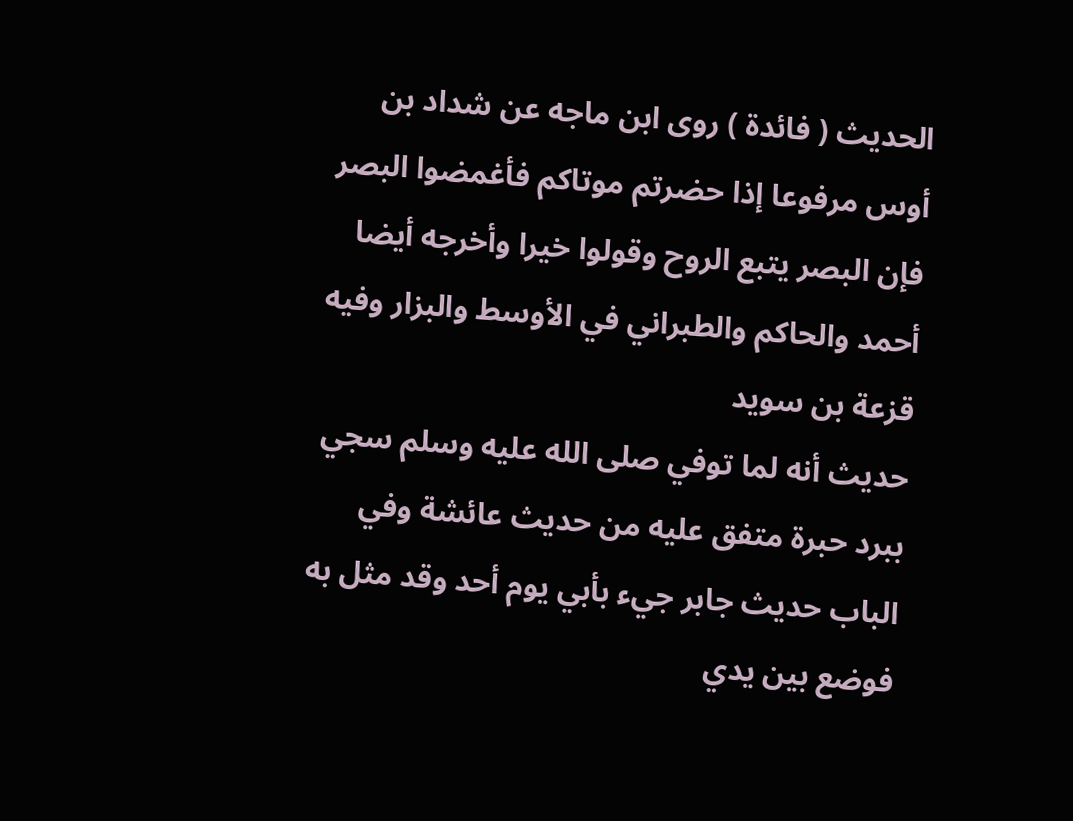الحديث ( فائدة ) روى ابن ماجه عن شداد بن أوس مرفوعا إذا حضرتم موتاكم فأغمضوا البصر فإن البصر يتبع الروح وقولوا خيرا وأخرجه أيضا أحمد والحاكم والطبراني في الأوسط والبزار وفيه قزعة بن سويد
حديث أنه لما توفي صلى الله عليه وسلم سجي ببرد حبرة متفق عليه من حديث عائشة وفي الباب حديث جابر جيء بأبي يوم أحد وقد مثل به فوضع بين يدي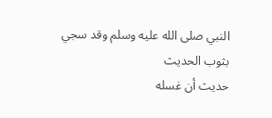النبي صلى الله عليه وسلم وقد سجي بثوب الحديث
حديث أن غسله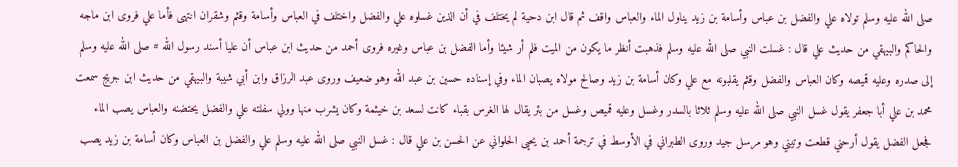صلى الله عليه وسلم تولاه علي والفضل بن عباس وأسامة بن زيد يناول الماء والعباس واقف ثم قال ابن دحية لم يختلف في أن الذين غسلوه علي والفضل واختلف في العباس وأسامة وقثم وشقران انتهى فأما علي فروى ابن ماجه والحاكم والبيهقي من حديث علي قال : غسلت النبي صلى الله عليه وسلم فذهبت أنظر ما يكون من الميت فلم أر شيئا وأما الفضل بن عباس وغيره فروى أحمد من حديث ابن عباس أن عليا أسند رسول الله # صلى الله عليه وسلم إلى صدره وعليه قميصه وكان العباس والفضل وقثم يقلبونه مع علي وكان أسامة بن زيد وصالح مولاه يصبان الماء وفي إسناده حسين بن عبد الله وهو ضعيف وروى عبد الرزاق وابن أبي شيبة والبيهقي من حديث ابن جريج سمعت محمد بن علي أبا جعفر يقول غسل النبي صلى الله عليه وسلم ثلاثا بالسدر وغسل وعليه قميص وغسل من بئر يقال لها الغرس بقباء كانت لسعد بن خيثمة وكان يشرب منها وولي سفلته علي والفضل يحتضنه والعباس يصب الماء فجعل الفضل يقول أرحني قطعت وتيني وهو مرسل جيد وروى الطبراني في الأوسط في ترجمة أحمد بن يحيى الحلواني عن الحسن بن علي قال : غسل النبي صلى الله عليه وسلم علي والفضل بن العباس وكان أسامة بن زيد يصب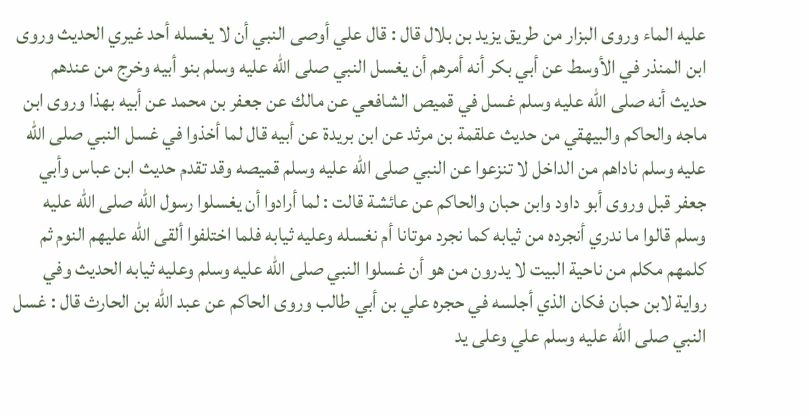عليه الماء وروى البزار من طريق يزيد بن بلال قال : قال علي أوصى النبي أن لا يغسله أحد غيري الحديث وروى ابن المنذر في الأوسط عن أبي بكر أنه أمرهم أن يغسل النبي صلى الله عليه وسلم بنو أبيه وخرج من عندهم
حديث أنه صلى الله عليه وسلم غسل في قميص الشافعي عن مالك عن جعفر بن محمد عن أبيه بهذا وروى ابن ماجه والحاكم والبيهقي من حديث علقمة بن مرثد عن ابن بريدة عن أبيه قال لما أخذوا في غسل النبي صلى الله عليه وسلم ناداهم من الداخل لا تنزعوا عن النبي صلى الله عليه وسلم قميصه وقد تقدم حديث ابن عباس وأبي جعفر قبل وروى أبو داود وابن حبان والحاكم عن عائشة قالت : لما أرادوا أن يغسلوا رسول الله صلى الله عليه وسلم قالوا ما ندري أنجرده من ثيابه كما نجرد موتانا أم نغسله وعليه ثيابه فلما اختلفوا ألقى الله عليهم النوم ثم كلمهم مكلم من ناحية البيت لا يدرون من هو أن غسلوا النبي صلى الله عليه وسلم وعليه ثيابه الحديث وفي رواية لابن حبان فكان الذي أجلسه في حجره علي بن أبي طالب وروى الحاكم عن عبد الله بن الحارث قال : غسل النبي صلى الله عليه وسلم علي وعلى يد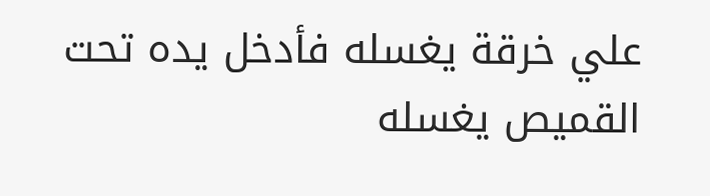علي خرقة يغسله فأدخل يده تحت القميص يغسله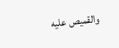والقميص عليه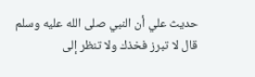حديث علي أن النبي صلى الله عليه وسلم قال لا تبرز فخذك ولا تنظر إلى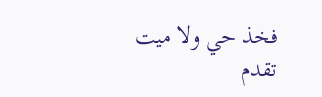فخذ حي ولا ميت تقدم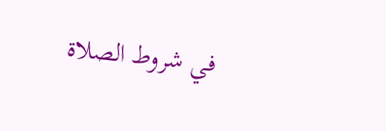في شروط الصلاة